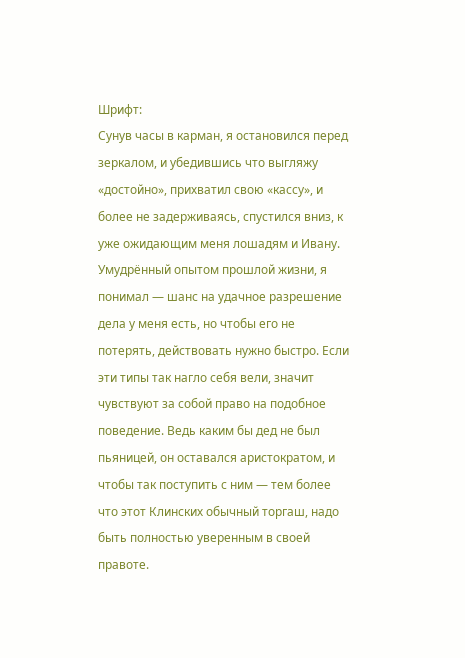Шрифт:
Сунув часы в карман, я остановился перед зеркалом, и убедившись что выгляжу «достойно», прихватил свою «кассу», и более не задерживаясь, спустился вниз, к уже ожидающим меня лошадям и Ивану.
Умудрённый опытом прошлой жизни, я понимал — шанс на удачное разрешение дела у меня есть, но чтобы его не потерять, действовать нужно быстро. Если эти типы так нагло себя вели, значит чувствуют за собой право на подобное поведение. Ведь каким бы дед не был пьяницей, он оставался аристократом, и чтобы так поступить с ним — тем более что этот Клинских обычный торгаш, надо быть полностью уверенным в своей правоте.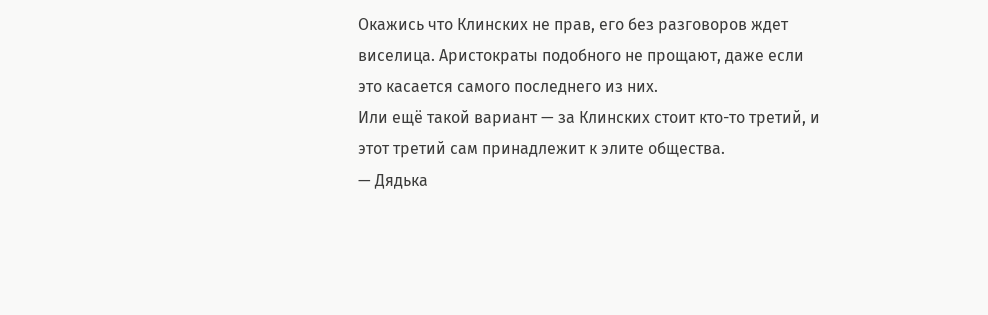Окажись что Клинских не прав, его без разговоров ждет виселица. Аристократы подобного не прощают, даже если это касается самого последнего из них.
Или ещё такой вариант — за Клинских стоит кто-то третий, и этот третий сам принадлежит к элите общества.
— Дядька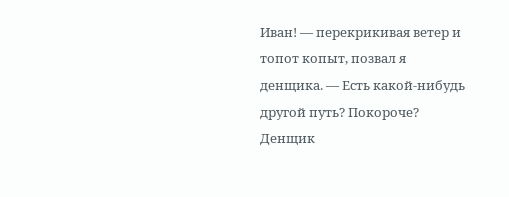Иван! — перекрикивая ветер и топот копыт, позвал я денщика. — Есть какой-нибудь другой путь? Покороче?
Денщик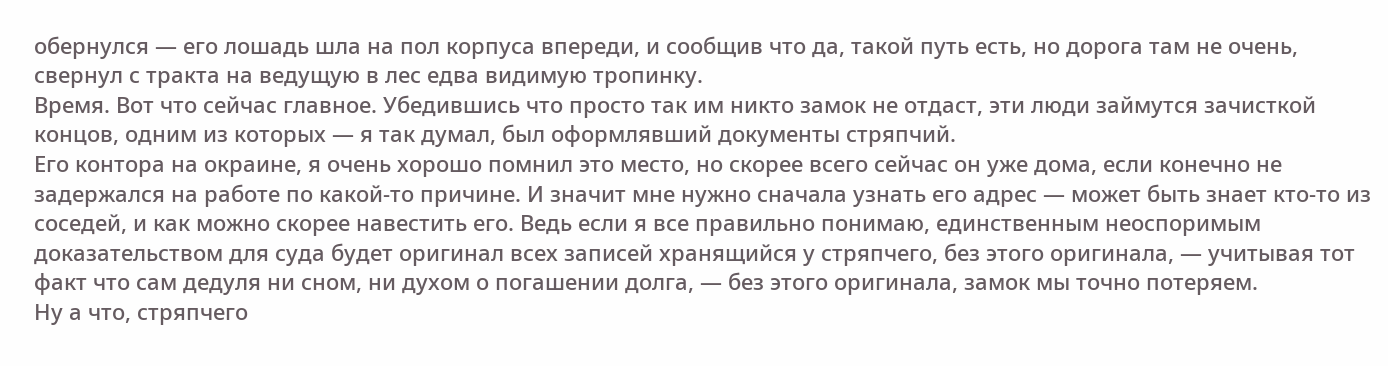обернулся — его лошадь шла на пол корпуса впереди, и сообщив что да, такой путь есть, но дорога там не очень, свернул с тракта на ведущую в лес едва видимую тропинку.
Время. Вот что сейчас главное. Убедившись что просто так им никто замок не отдаст, эти люди займутся зачисткой концов, одним из которых — я так думал, был оформлявший документы стряпчий.
Его контора на окраине, я очень хорошо помнил это место, но скорее всего сейчас он уже дома, если конечно не задержался на работе по какой-то причине. И значит мне нужно сначала узнать его адрес — может быть знает кто-то из соседей, и как можно скорее навестить его. Ведь если я все правильно понимаю, единственным неоспоримым доказательством для суда будет оригинал всех записей хранящийся у стряпчего, без этого оригинала, — учитывая тот факт что сам дедуля ни сном, ни духом о погашении долга, — без этого оригинала, замок мы точно потеряем.
Ну а что, стряпчего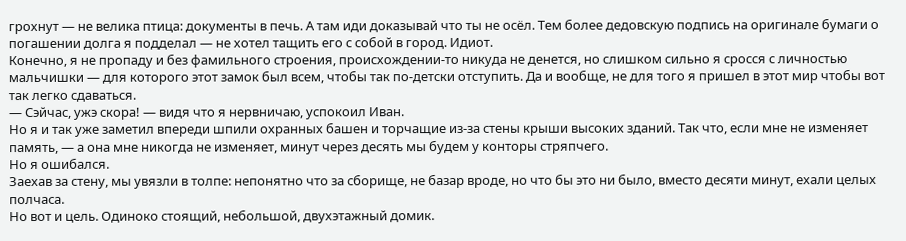грохнут — не велика птица: документы в печь. А там иди доказывай что ты не осёл. Тем более дедовскую подпись на оригинале бумаги о погашении долга я подделал — не хотел тащить его с собой в город. Идиот.
Конечно, я не пропаду и без фамильного строения, происхождении-то никуда не денется, но слишком сильно я сросся с личностью мальчишки — для которого этот замок был всем, чтобы так по-детски отступить. Да и вообще, не для того я пришел в этот мир чтобы вот так легко сдаваться.
— Сэйчас, ужэ скора! — видя что я нервничаю, успокоил Иван.
Но я и так уже заметил впереди шпили охранных башен и торчащие из-за стены крыши высоких зданий. Так что, если мне не изменяет память, — а она мне никогда не изменяет, минут через десять мы будем у конторы стряпчего.
Но я ошибался.
Заехав за стену, мы увязли в толпе: непонятно что за сборище, не базар вроде, но что бы это ни было, вместо десяти минут, ехали целых полчаса.
Но вот и цель. Одиноко стоящий, небольшой, двухэтажный домик.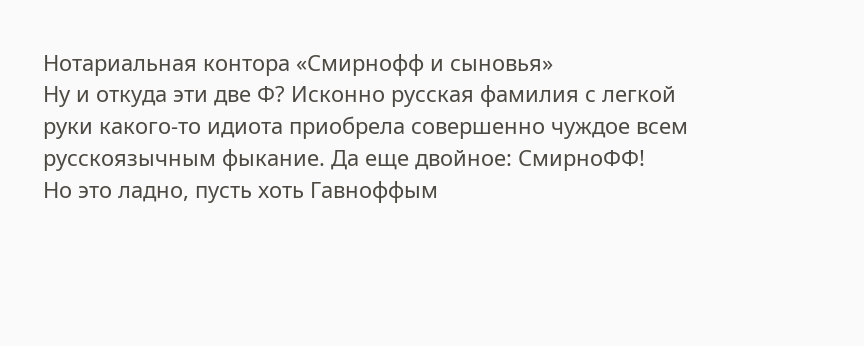Нотариальная контора «Смирнофф и сыновья»
Ну и откуда эти две Ф? Исконно русская фамилия с легкой руки какого-то идиота приобрела совершенно чуждое всем русскоязычным фыкание. Да еще двойное: СмирноФФ!
Но это ладно, пусть хоть Гавноффым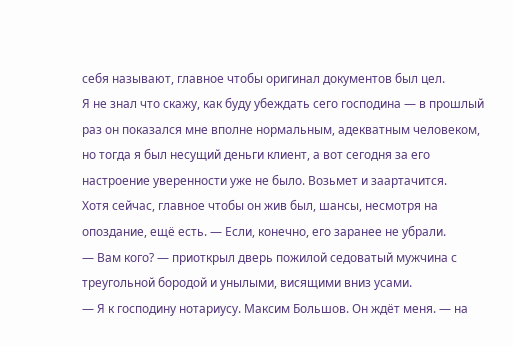себя называют, главное чтобы оригинал документов был цел.
Я не знал что скажу, как буду убеждать сего господина — в прошлый раз он показался мне вполне нормальным, адекватным человеком, но тогда я был несущий деньги клиент, а вот сегодня за его настроение уверенности уже не было. Возьмет и заартачится.
Хотя сейчас, главное чтобы он жив был, шансы, несмотря на опоздание, ещё есть. — Если, конечно, его заранее не убрали.
— Вам кого? — приоткрыл дверь пожилой седоватый мужчина с треугольной бородой и унылыми, висящими вниз усами.
— Я к господину нотариусу. Максим Большов. Он ждёт меня. — на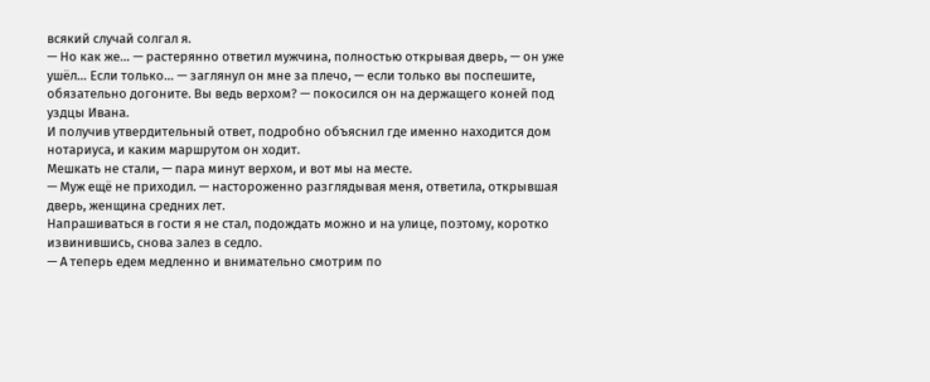всякий случай солгал я.
— Но как же… — растерянно ответил мужчина, полностью открывая дверь, — он уже ушёл… Если только… — заглянул он мне за плечо, — если только вы поспешите, обязательно догоните. Вы ведь верхом? — покосился он на держащего коней под уздцы Ивана.
И получив утвердительный ответ, подробно объяснил где именно находится дом нотариуса, и каким маршрутом он ходит.
Мешкать не стали, — пара минут верхом, и вот мы на месте.
— Муж ещё не приходил. — настороженно разглядывая меня, ответила, открывшая дверь, женщина средних лет.
Напрашиваться в гости я не стал, подождать можно и на улице, поэтому, коротко извинившись, снова залез в седло.
— А теперь едем медленно и внимательно смотрим по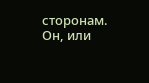сторонам. Он, или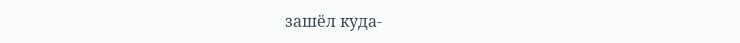зашёл куда-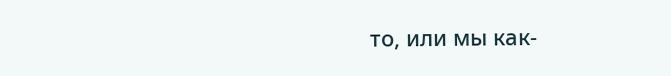то, или мы как-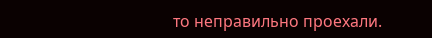то неправильно проехали.